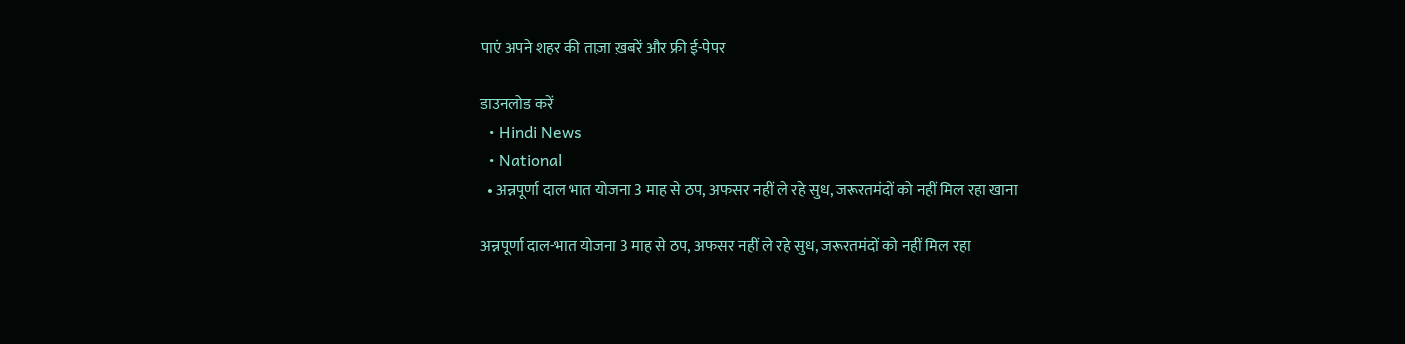पाएं अपने शहर की ताज़ा ख़बरें और फ्री ई-पेपर

डाउनलोड करें
  • Hindi News
  • National
  • अन्नपूर्णा दाल भात योजना 3 माह से ठप, अफसर नहीं ले रहे सुध, जरूरतमंदों को नहीं मिल रहा खाना

अन्नपूर्णा दाल-भात योजना 3 माह से ठप, अफसर नहीं ले रहे सुध, जरूरतमंदों को नहीं मिल रहा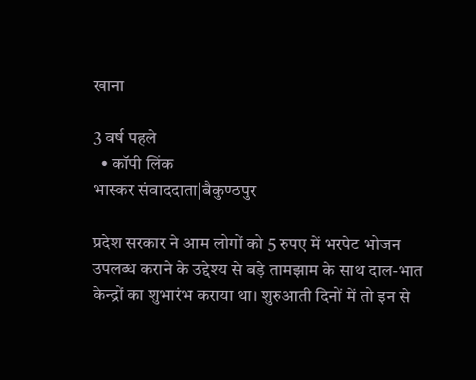खाना

3 वर्ष पहले
  • कॉपी लिंक
भास्कर संवाददाता|बैकुण्ठपुर

प्रदेश सरकार ने आम लोगों को 5 रुपए में भरपेट भोजन उपलब्ध कराने के उद्देश्य से बड़े तामझाम के साथ दाल-भात केन्द्रों का शुभारंभ कराया था। शुरुआती दिनों में तो इन से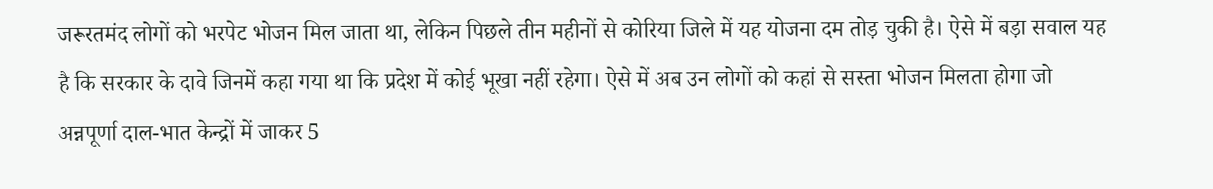जरूरतमंद लोगों को भरपेट भोजन मिल जाता था, लेकिन पिछले तीन महीनों से कोरिया जिले में यह योजना दम तोड़ चुकी है। ऐसे में बड़ा सवाल यह है कि सरकार के दावे जिनमें कहा गया था कि प्रदेश में कोई भूखा नहीं रहेगा। ऐसे में अब उन लोगों को कहां से सस्ता भोजन मिलता होगा जो अन्नपूर्णा दाल-भात केन्द्रों में जाकर 5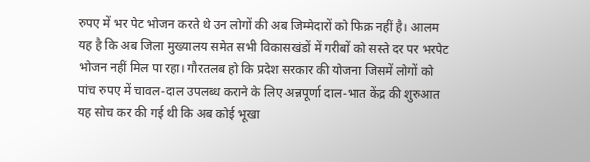रुपए में भर पेट भोजन करते थे उन लोगों की अब जिम्मेदारों को फिक्र नहीं है। आलम यह है कि अब जिला मुख्यालय समेत सभी विकासखंडों में गरीबों को सस्ते दर पर भरपेट भोजन नहीं मिल पा रहा। गौरतलब हो कि प्रदेश सरकार की योजना जिसमें लोगों को पांच रुपए में चावल-दाल उपलब्ध कराने के लिए अन्नपूर्णा दाल-भात केंद्र की शुरुआत यह सोच कर की गई थी कि अब कोई भूखा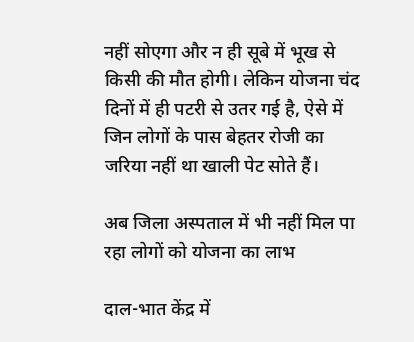नहीं सोएगा और न ही सूबे में भूख से किसी की मौत होगी। लेकिन योजना चंद दिनों में ही पटरी से उतर गई है, ऐसे में जिन लोगों के पास बेहतर रोजी का जरिया नहीं था खाली पेट सोते हैं।

अब जिला अस्पताल में भी नहीं मिल पा रहा लोगों को योजना का लाभ

दाल-भात केंद्र में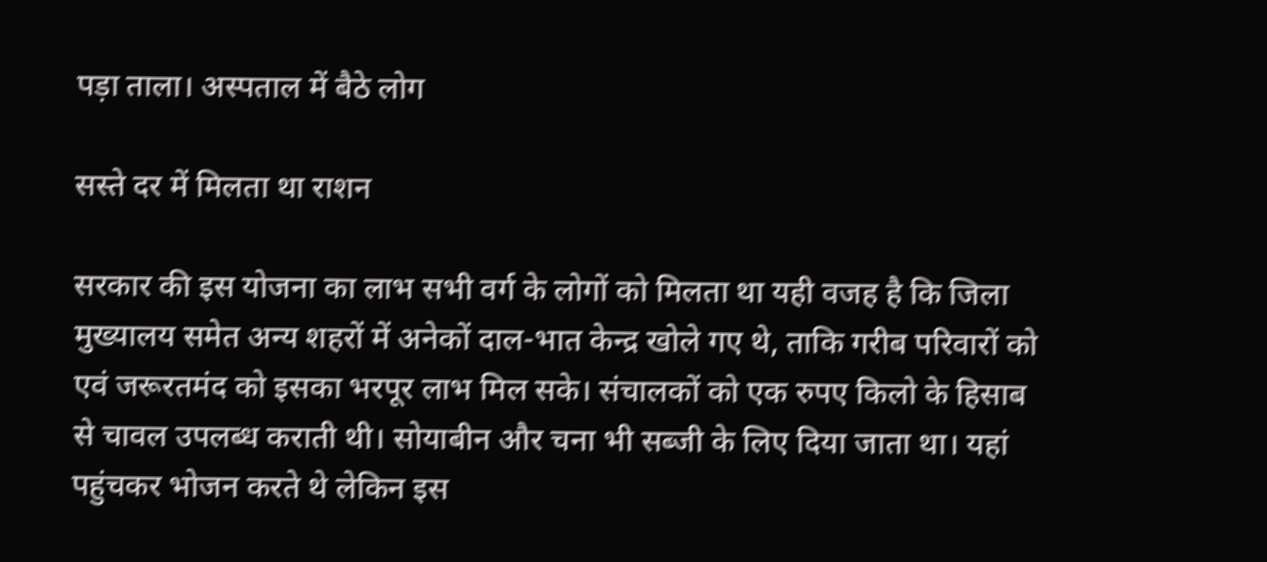पड़ा ताला। अस्पताल में बैठे लोग

सस्ते दर में मिलता था राशन

सरकार की इस योजना का लाभ सभी वर्ग के लोगों को मिलता था यही वजह है कि जिला मुख्यालय समेत अन्य शहरों में अनेकों दाल-भात केन्द्र खोले गए थे, ताकि गरीब परिवारों को एवं जरूरतमंद को इसका भरपूर लाभ मिल सके। संचालकों को एक रुपए किलो के हिसाब से चावल उपलब्ध कराती थी। सोयाबीन और चना भी सब्जी के लिए दिया जाता था। यहां पहुंचकर भोजन करते थे लेकिन इस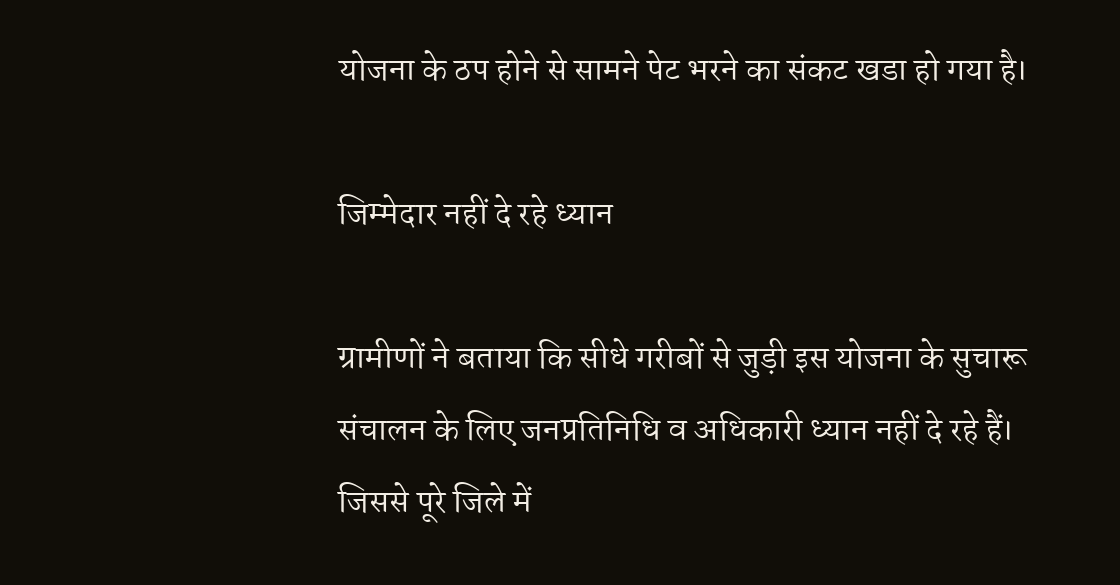योजना के ठप होने से सामने पेट भरने का संकट खडा हो गया है।

जिम्मेदार नहीं दे रहे ध्यान

ग्रामीणों ने बताया कि सीधे गरीबों से जुड़ी इस योजना के सुचारू संचालन के लिए जनप्रतिनिधि व अधिकारी ध्यान नहीं दे रहे हैं। जिससे पूरे जिले में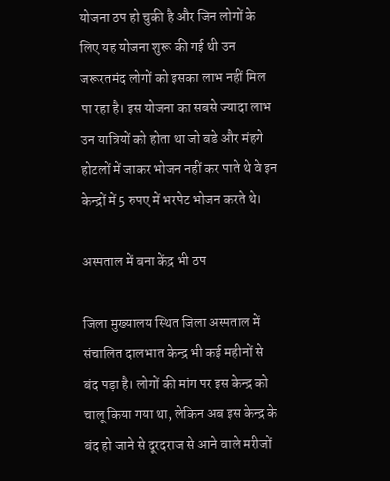योजना ठप हो चुकी है और जिन लोगों के लिए यह योजना शुरू की गई थी उन जरूरतमंद लोगों को इसका लाभ नहीं मिल पा रहा है। इस योजना का सबसे ज्यादा लाभ उन यात्रियों को होता था जो बडे और मंहगे होटलों में जाकर भोजन नहीं कर पाते थे वे इन केन्द्रों में 5 रुपए में भरपेट भोजन करते थे।

अस्पताल में बना केंद्र भी ठप

जिला मुख्यालय स्थित जिला अस्पताल में संचालित दालभात केन्द्र भी कई महीनों से बंद पड़ा है। लोगों की मांग पर इस केन्द्र को चालू किया गया था, लेकिन अब इस केन्द्र के बंद हो जाने से दूरदराज से आने वाले मरीजों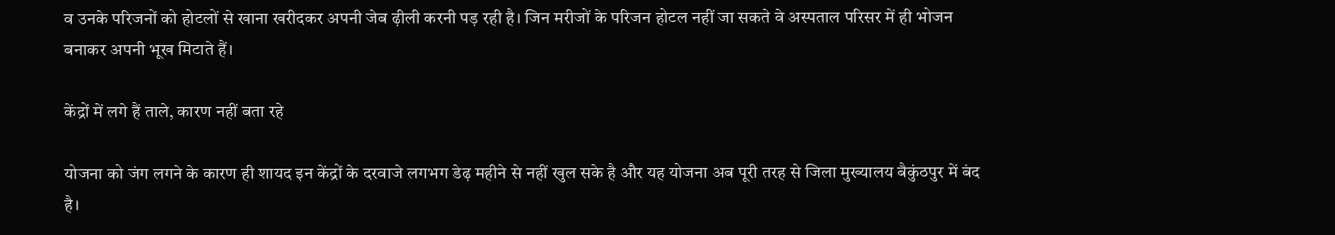व उनके परिजनों को होटलों से खाना खरीदकर अपनी जेब ढ़ीली करनी पड़ रही है। जिन मरीजों के परिजन होटल नहीं जा सकते वे अस्पताल परिसर में ही भोजन बनाकर अपनी भूख मिटाते हैं।

केंद्रों में लगे हैं ताले, कारण नहीं बता रहे

योजना को जंग लगने के कारण ही शायद इन केंद्रों के दरवाजे लगभग डेढ़ महीने से नहीं खुल सके है और यह योजना अब पूरी तरह से जिला मुख्यालय बैकुंठपुर में बंद है।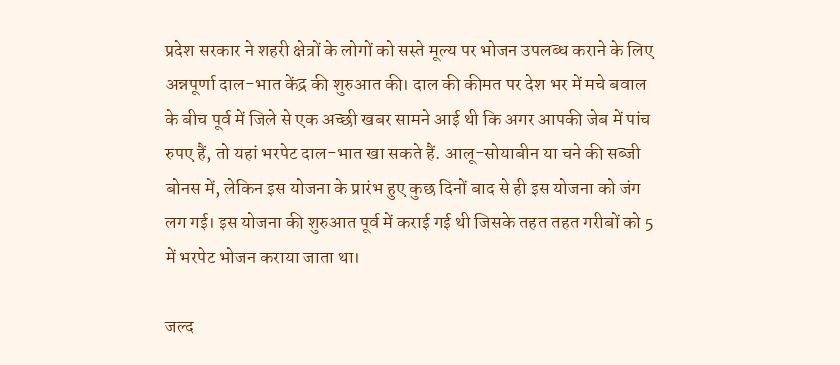प्रदेश सरकार ने शहरी क्षेत्रों के लोगों को सस्ते मूल्य पर भोजन उपलब्ध कराने के लिए अन्नपूर्णा दाल-भात केंद्र की शुरुआत की। दाल की कीमत पर देश भर में मचे बवाल के बीच पूर्व में जिले से एक अच्छी खबर सामने आई थी कि अगर आपकी जेब में पांच रुपए हैं, तो यहां भरपेट दाल-भात खा सकते हैं. आलू-सोयाबीन या चने की सब्जी बोनस में, लेकिन इस योजना के प्रारंभ हुए कुछ दिनों बाद से ही इस योजना को जंग लग गई। इस योजना की शुरुआत पूर्व में कराई गई थी जिसके तहत तहत गरीबों को 5 में भरपेट भोजन कराया जाता था।

जल्द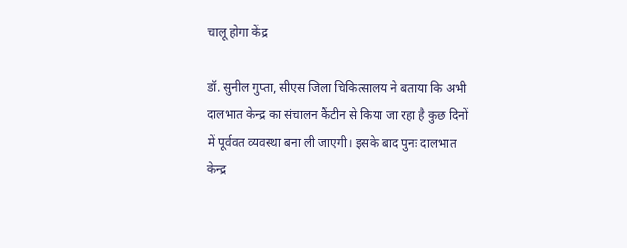चालू होगा केंद्र

डॉ. सुनील गुप्ता, सीएस जिला चिकित्सालय ने बताया कि अभी दालभात केन्द्र का संचालन कैंटीन से किया जा रहा है कुछ दिनों में पूर्ववत व्यवस्था बना ली जाएगी। इसके बाद पुनः दालभात केन्द्र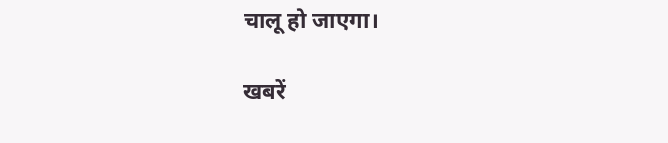चालू हो जाएगा।

खबरें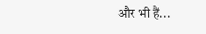और भी हैं...